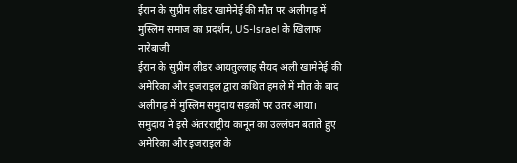ईरान के सुप्रीम लीडर खामेनेई की मौत पर अलीगढ़ में मुस्लिम समाज का प्रदर्शन, US-Israel के खिलाफ नारेबाजी
ईरान के सुप्रीम लीडर आयतुल्लाह सैयद अली खामेनेई की अमेरिका और इजराइल द्वारा कथित हमले में मौत के बाद अलीगढ़ में मुस्लिम समुदाय सड़कों पर उतर आया। समुदाय ने इसे अंतरराष्ट्रीय कानून का उल्लंघन बताते हुए अमेरिका और इजराइल के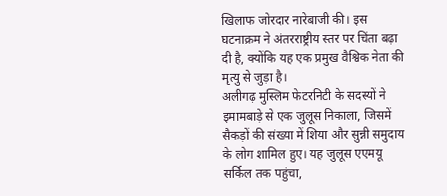खिलाफ जोरदार नारेबाजी की। इस घटनाक्रम ने अंतरराष्ट्रीय स्तर पर चिंता बढ़ा दी है, क्योंकि यह एक प्रमुख वैश्विक नेता की मृत्यु से जुड़ा है।
अलीगढ़ मुस्लिम फेटरनिटी के सदस्यों ने इमामबाड़े से एक जुलूस निकाला, जिसमें सैकड़ों की संख्या में शिया और सुन्नी समुदाय के लोग शामिल हुए। यह जुलूस एएमयू सर्किल तक पहुंचा,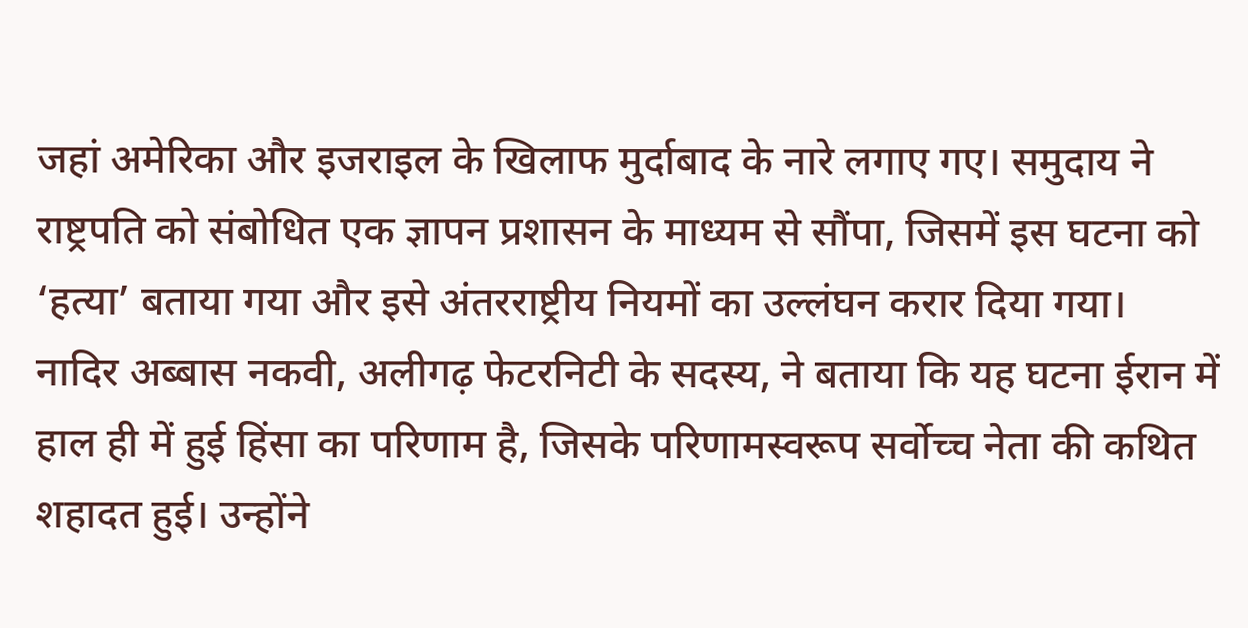जहां अमेरिका और इजराइल के खिलाफ मुर्दाबाद के नारे लगाए गए। समुदाय ने राष्ट्रपति को संबोधित एक ज्ञापन प्रशासन के माध्यम से सौंपा, जिसमें इस घटना को ‘हत्या’ बताया गया और इसे अंतरराष्ट्रीय नियमों का उल्लंघन करार दिया गया।
नादिर अब्बास नकवी, अलीगढ़ फेटरनिटी के सदस्य, ने बताया कि यह घटना ईरान में हाल ही में हुई हिंसा का परिणाम है, जिसके परिणामस्वरूप सर्वोच्च नेता की कथित शहादत हुई। उन्होंने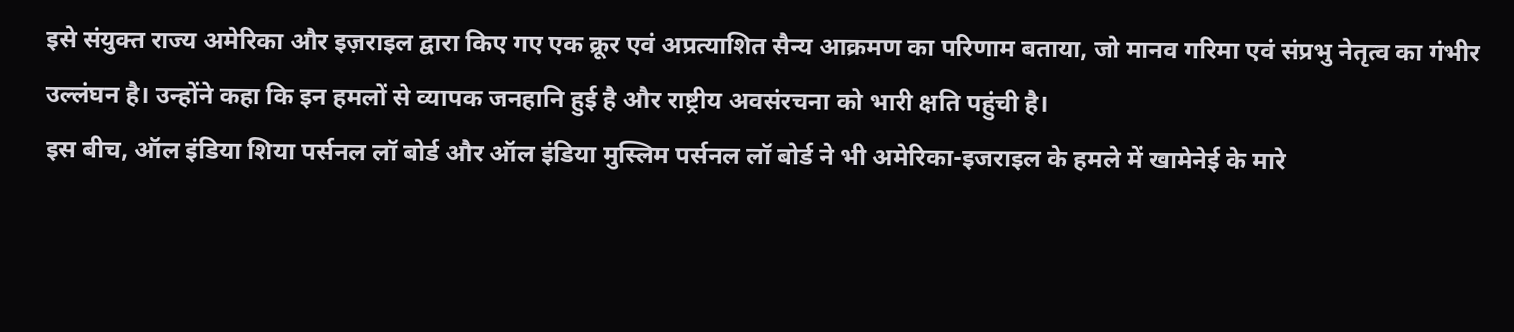इसे संयुक्त राज्य अमेरिका और इज़राइल द्वारा किए गए एक क्रूर एवं अप्रत्याशित सैन्य आक्रमण का परिणाम बताया, जो मानव गरिमा एवं संप्रभु नेतृत्व का गंभीर उल्लंघन है। उन्होंने कहा कि इन हमलों से व्यापक जनहानि हुई है और राष्ट्रीय अवसंरचना को भारी क्षति पहुंची है।
इस बीच, ऑल इंडिया शिया पर्सनल लॉ बोर्ड और ऑल इंडिया मुस्लिम पर्सनल लॉ बोर्ड ने भी अमेरिका-इजराइल के हमले में खामेनेई के मारे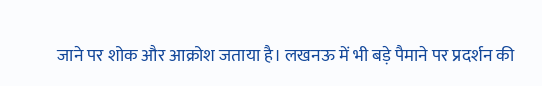जाने पर शोक और आक्रोश जताया है। लखनऊ में भी बड़े पैमाने पर प्रदर्शन की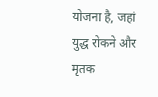योजना है, जहां युद्ध रोकने और मृतक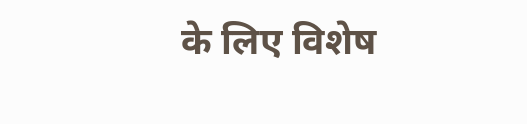के लिए विशेष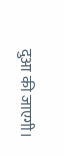दुआ की जाएगी।